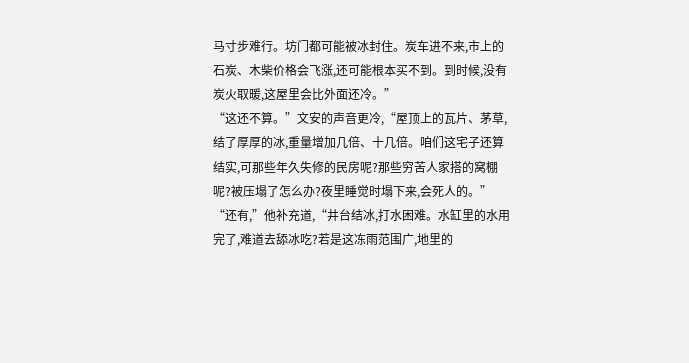马寸步难行。坊门都可能被冰封住。炭车进不来,市上的石炭、木柴价格会飞涨,还可能根本买不到。到时候,没有炭火取暖,这屋里会比外面还冷。”
“这还不算。”文安的声音更冷,“屋顶上的瓦片、茅草,结了厚厚的冰,重量增加几倍、十几倍。咱们这宅子还算结实,可那些年久失修的民房呢?那些穷苦人家搭的窝棚呢?被压塌了怎么办?夜里睡觉时塌下来,会死人的。”
“还有,”他补充道,“井台结冰,打水困难。水缸里的水用完了,难道去舔冰吃?若是这冻雨范围广,地里的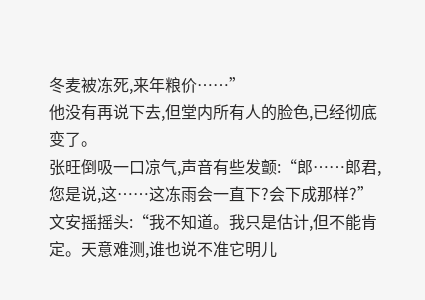冬麦被冻死,来年粮价……”
他没有再说下去,但堂内所有人的脸色,已经彻底变了。
张旺倒吸一口凉气,声音有些发颤:“郎……郎君,您是说,这……这冻雨会一直下?会下成那样?”
文安摇摇头:“我不知道。我只是估计,但不能肯定。天意难测,谁也说不准它明儿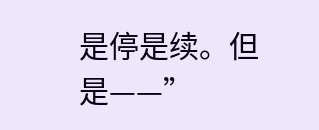是停是续。但是——”